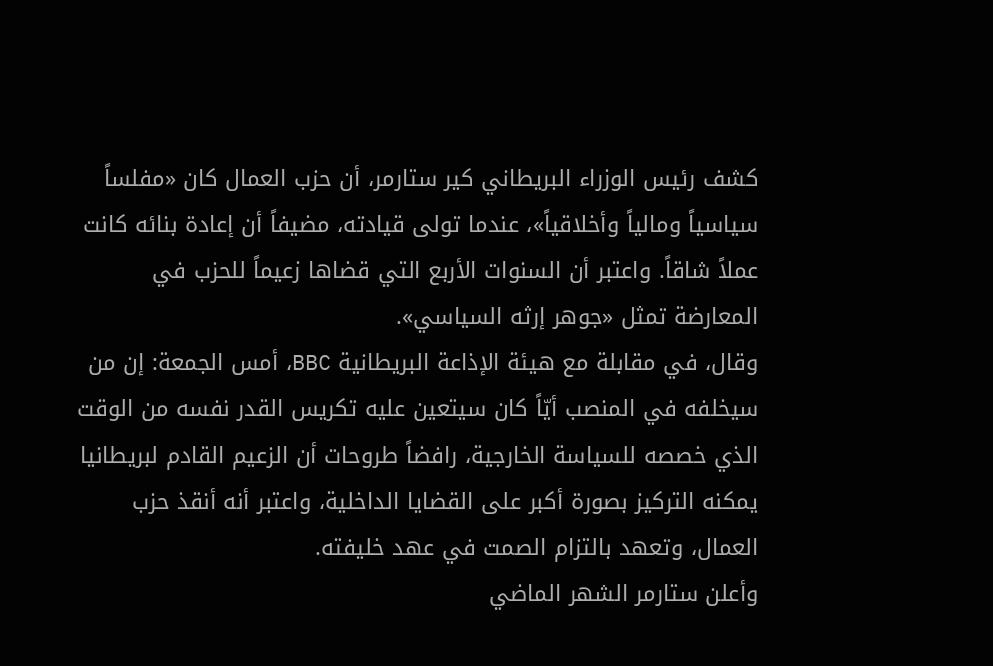كشف رئيس الوزراء البريطاني كير ستارمر، أن حزب العمال كان «مفلساً سياسياً ومالياً وأخلاقياً»، عندما تولى قيادته، مضيفاً أن إعادة بنائه كانت عملاً شاقاً. واعتبر أن السنوات الأربع التي قضاها زعيماً للحزب في المعارضة تمثل «جوهر إرثه السياسي».
وقال، في مقابلة مع هيئة الإذاعة البريطانية BBC، أمس الجمعة: إن من سيخلفه في المنصب أيّاً كان سيتعين عليه تكريس القدر نفسه من الوقت الذي خصصه للسياسة الخارجية، رافضاً طروحات أن الزعيم القادم لبريطانيا يمكنه التركيز بصورة أكبر على القضايا الداخلية، واعتبر أنه أنقذ حزب العمال، وتعهد بالتزام الصمت في عهد خليفته.
وأعلن ستارمر الشهر الماضي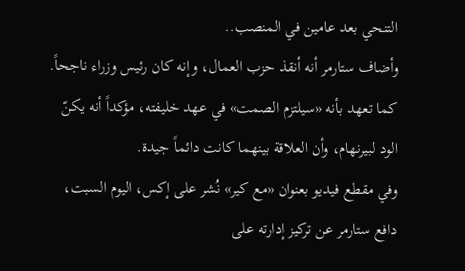التنحي بعد عامين في المنصب..
وأضاف ستارمر أنه أنقذ حزب العمال، وإنه كان رئيس وزراء ناجحاً. كما تعهد بأنه «سيلتزم الصمت» في عهد خليفته، مؤكداً أنه يكنّ الود لبيرنهام، وأن العلاقة بينهما كانت دائماً جيدة.
وفي مقطع فيديو بعنوان «مع كير» نُشر على إكس، اليوم السبت، دافع ستارمر عن تركيز إدارته على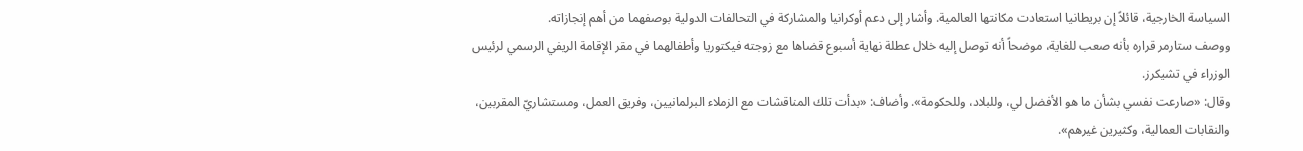السياسة الخارجية، قائلاً إن بريطانيا استعادت مكانتها العالمية. وأشار إلى دعم أوكرانيا والمشاركة في التحالفات الدولية بوصفهما من أهم إنجازاته.
ووصف ستارمر قراره بأنه صعب للغاية، موضحاً أنه توصل إليه خلال عطلة نهاية أسبوع قضاها مع زوجته فيكتوريا وأطفالهما في مقر الإقامة الريفي الرسمي لرئيس الوزراء في تشيكرز.
وقال: «صارعت نفسي بشأن ما هو الأفضل لي، وللبلاد، وللحكومة». وأضاف: «بدأت تلك المناقشات مع الزملاء البرلمانيين، وفريق العمل، ومستشاريّ المقربين، والنقابات العمالية، وكثيرين غيرهم».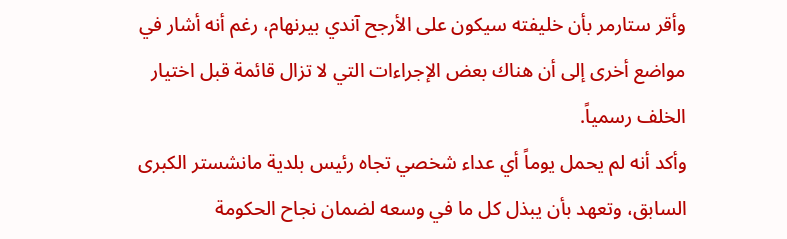وأقر ستارمر بأن خليفته سيكون على الأرجح آندي بيرنهام، رغم أنه أشار في مواضع أخرى إلى أن هناك بعض الإجراءات التي لا تزال قائمة قبل اختيار الخلف رسمياً.
وأكد أنه لم يحمل يوماً أي عداء شخصي تجاه رئيس بلدية مانشستر الكبرى السابق، وتعهد بأن يبذل كل ما في وسعه لضمان نجاح الحكومة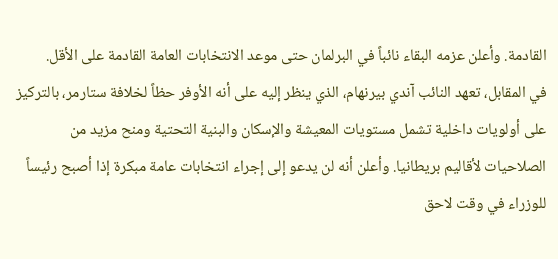القادمة. وأعلن عزمه البقاء نائباً في البرلمان حتى موعد الانتخابات العامة القادمة على الأقل.
في المقابل، تعهد النائب آندي بيرنهام، الذي ينظر إليه على أنه الأوفر حظاً لخلافة ستارمر، بالتركيز على أولويات داخلية تشمل مستويات المعيشة والإسكان والبنية التحتية ومنح مزيد من الصلاحيات لأقاليم بريطانيا. وأعلن أنه لن يدعو إلى إجراء انتخابات عامة مبكرة إذا أصبح رئيساً للوزراء في وقت لاحق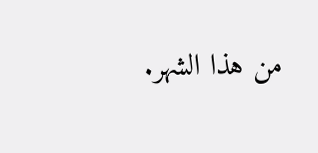من هذا الشهر.